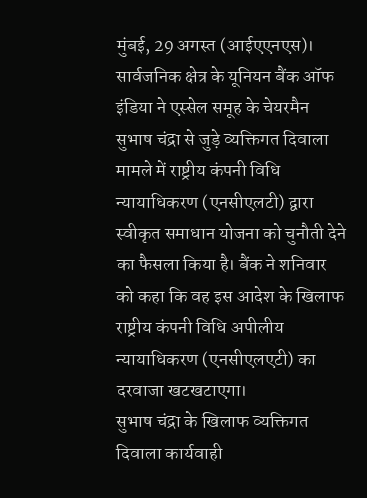मुंबई, 29 अगस्त (आईएएनएस)। सार्वजनिक क्षेत्र के यूनियन बैंक ऑफ इंडिया ने एस्सेल समूह के चेयरमैन सुभाष चंद्रा से जुड़े व्यक्तिगत दिवाला मामले में राष्ट्रीय कंपनी विधि न्यायाधिकरण (एनसीएलटी) द्वारा स्वीकृत समाधान योजना को चुनौती देने का फैसला किया है। बैंक ने शनिवार को कहा कि वह इस आदेश के खिलाफ राष्ट्रीय कंपनी विधि अपीलीय न्यायाधिकरण (एनसीएलएटी) का दरवाजा खटखटाएगा।
सुभाष चंद्रा के खिलाफ व्यक्तिगत दिवाला कार्यवाही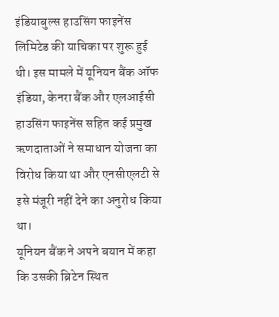इंडियाबुल्स हाउसिंग फाइनेंस लिमिटेड की याचिका पर शुरू हुई थी। इस मामले में यूनियन बैंक ऑफ इंडिया, केनरा बैंक और एलआईसी हाउसिंग फाइनेंस सहित कई प्रमुख ऋणदाताओं ने समाधान योजना का विरोध किया था और एनसीएलटी से इसे मंजूरी नहीं देने का अनुरोध किया था।
यूनियन बैंक ने अपने बयान में कहा कि उसकी ब्रिटेन स्थित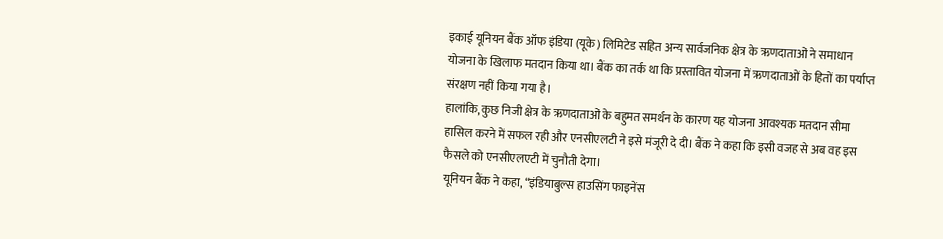इकाई यूनियन बैंक ऑफ इंडिया (यूके) लिमिटेड सहित अन्य सार्वजनिक क्षेत्र के ऋणदाताओं ने समाधान योजना के खिलाफ मतदान किया था। बैंक का तर्क था कि प्रस्तावित योजना में ऋणदाताओं के हितों का पर्याप्त संरक्षण नहीं किया गया है।
हालांकि, कुछ निजी क्षेत्र के ऋणदाताओं के बहुमत समर्थन के कारण यह योजना आवश्यक मतदान सीमा हासिल करने में सफल रही और एनसीएलटी ने इसे मंजूरी दे दी। बैंक ने कहा कि इसी वजह से अब वह इस फैसले को एनसीएलएटी में चुनौती देगा।
यूनियन बैंक ने कहा, “इंडियाबुल्स हाउसिंग फाइनेंस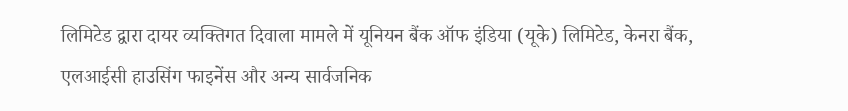लिमिटेड द्वारा दायर व्यक्तिगत दिवाला मामले में यूनियन बैंक ऑफ इंडिया (यूके) लिमिटेड, केनरा बैंक, एलआईसी हाउसिंग फाइनेंस और अन्य सार्वजनिक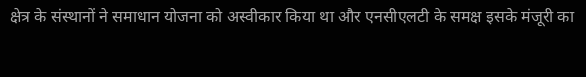क्षेत्र के संस्थानों ने समाधान योजना को अस्वीकार किया था और एनसीएलटी के समक्ष इसके मंजूरी का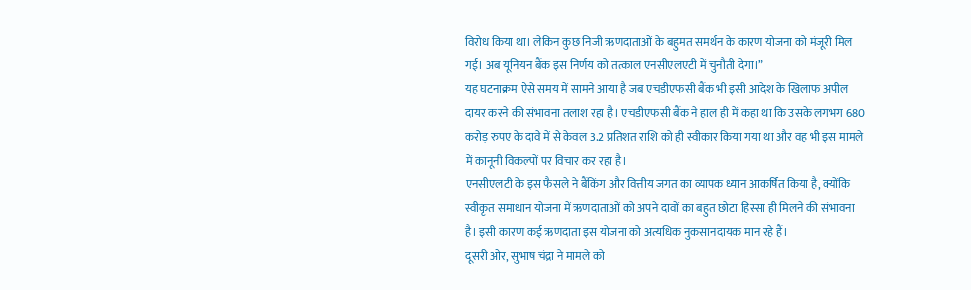विरोध किया था। लेकिन कुछ निजी ऋणदाताओं के बहुमत समर्थन के कारण योजना को मंजूरी मिल गई। अब यूनियन बैंक इस निर्णय को तत्काल एनसीएलएटी में चुनौती देगा।”
यह घटनाक्रम ऐसे समय में सामने आया है जब एचडीएफसी बैंक भी इसी आदेश के खिलाफ अपील दायर करने की संभावना तलाश रहा है। एचडीएफसी बैंक ने हाल ही में कहा था कि उसके लगभग 680 करोड़ रुपए के दावे में से केवल 3.2 प्रतिशत राशि को ही स्वीकार किया गया था और वह भी इस मामले में कानूनी विकल्पों पर विचार कर रहा है।
एनसीएलटी के इस फैसले ने बैंकिंग और वित्तीय जगत का व्यापक ध्यान आकर्षित किया है, क्योंकि स्वीकृत समाधान योजना में ऋणदाताओं को अपने दावों का बहुत छोटा हिस्सा ही मिलने की संभावना है। इसी कारण कई ऋणदाता इस योजना को अत्यधिक नुकसानदायक मान रहे हैं।
दूसरी ओर, सुभाष चंद्रा ने मामले को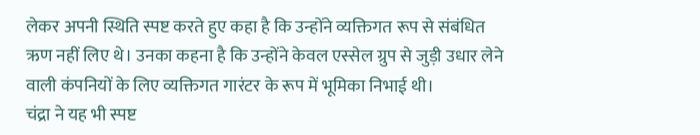लेकर अपनी स्थिति स्पष्ट करते हुए कहा है कि उन्होंने व्यक्तिगत रूप से संबंधित ऋण नहीं लिए थे। उनका कहना है कि उन्होंने केवल एस्सेल ग्रुप से जुड़ी उधार लेने वाली कंपनियों के लिए व्यक्तिगत गारंटर के रूप में भूमिका निभाई थी।
चंद्रा ने यह भी स्पष्ट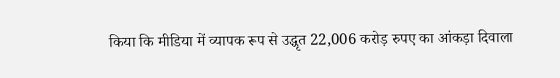किया कि मीडिया में व्यापक रूप से उद्धृत 22,006 करोड़ रुपए का आंकड़ा दिवाला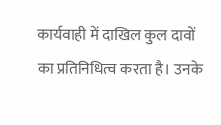कार्यवाही में दाखिल कुल दावों का प्रतिनिधित्व करता है। उनके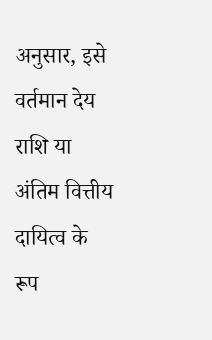अनुसार, इसे वर्तमान देय राशि या अंतिम वित्तीय दायित्व के रूप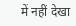में नहीं देखा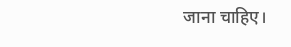जाना चाहिए।